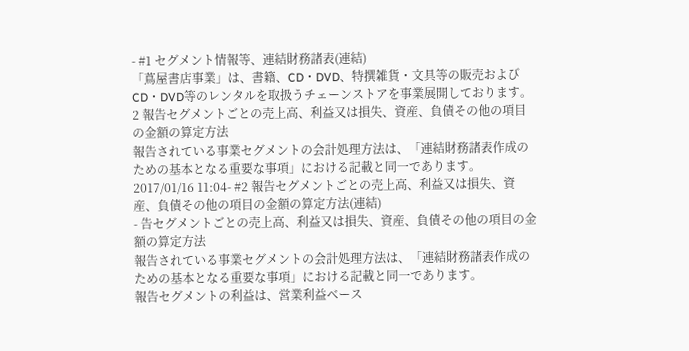- #1 セグメント情報等、連結財務諸表(連結)
「蔦屋書店事業」は、書籍、CD・DVD、特撰雑貨・文具等の販売およびCD・DVD等のレンタルを取扱うチェーンストアを事業展開しております。
2 報告セグメントごとの売上高、利益又は損失、資産、負債その他の項目の金額の算定方法
報告されている事業セグメントの会計処理方法は、「連結財務諸表作成のための基本となる重要な事項」における記載と同一であります。
2017/01/16 11:04- #2 報告セグメントごとの売上高、利益又は損失、資産、負債その他の項目の金額の算定方法(連結)
- 告セグメントごとの売上高、利益又は損失、資産、負債その他の項目の金額の算定方法
報告されている事業セグメントの会計処理方法は、「連結財務諸表作成のための基本となる重要な事項」における記載と同一であります。
報告セグメントの利益は、営業利益ベース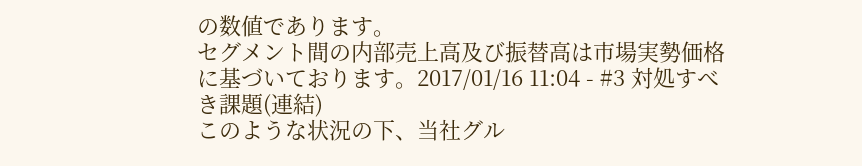の数値であります。
セグメント間の内部売上高及び振替高は市場実勢価格に基づいております。2017/01/16 11:04 - #3 対処すべき課題(連結)
このような状況の下、当社グル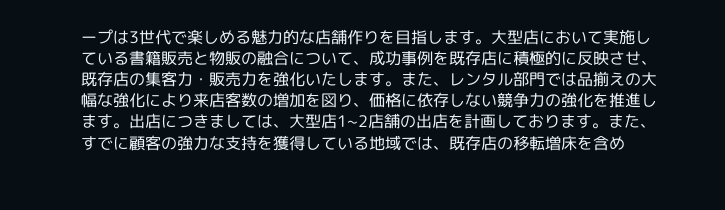ープは3世代で楽しめる魅力的な店舗作りを目指します。大型店において実施している書籍販売と物販の融合について、成功事例を既存店に積極的に反映させ、既存店の集客力・販売力を強化いたします。また、レンタル部門では品揃えの大幅な強化により来店客数の増加を図り、価格に依存しない競争力の強化を推進します。出店につきましては、大型店1~2店舗の出店を計画しております。また、すでに顧客の強力な支持を獲得している地域では、既存店の移転増床を含め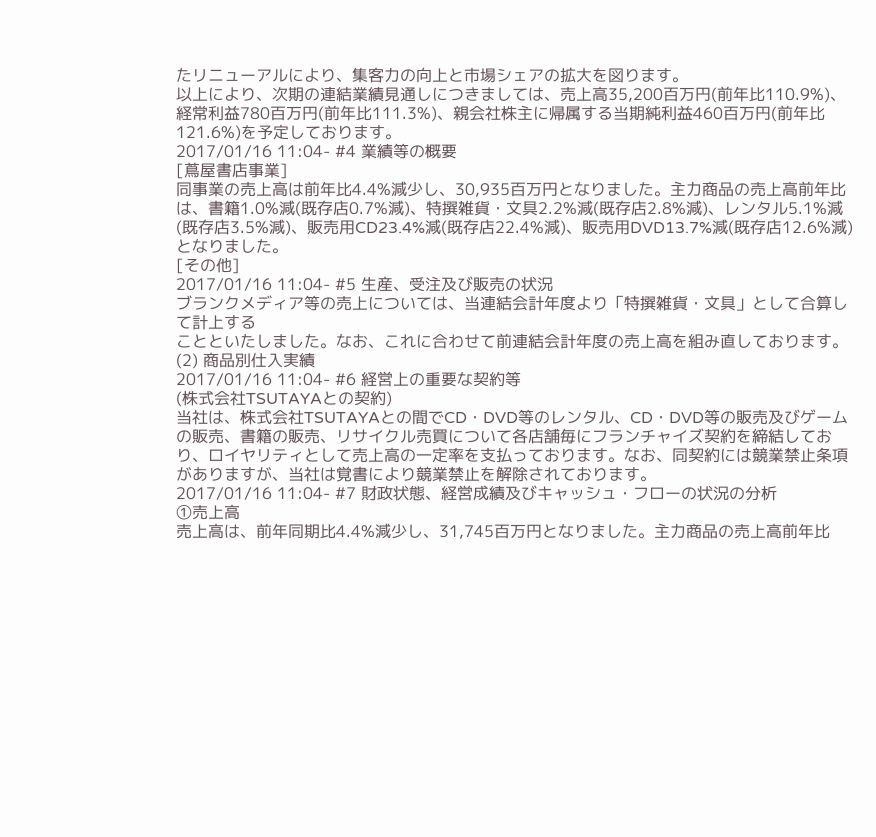たリニューアルにより、集客力の向上と市場シェアの拡大を図ります。
以上により、次期の連結業績見通しにつきましては、売上高35,200百万円(前年比110.9%)、経常利益780百万円(前年比111.3%)、親会社株主に帰属する当期純利益460百万円(前年比121.6%)を予定しております。
2017/01/16 11:04- #4 業績等の概要
[蔦屋書店事業]
同事業の売上高は前年比4.4%減少し、30,935百万円となりました。主力商品の売上高前年比は、書籍1.0%減(既存店0.7%減)、特撰雑貨・文具2.2%減(既存店2.8%減)、レンタル5.1%減(既存店3.5%減)、販売用CD23.4%減(既存店22.4%減)、販売用DVD13.7%減(既存店12.6%減)となりました。
[その他]
2017/01/16 11:04- #5 生産、受注及び販売の状況
ブランクメディア等の売上については、当連結会計年度より「特撰雑貨・文具」として合算して計上する
ことといたしました。なお、これに合わせて前連結会計年度の売上高を組み直しております。
(2) 商品別仕入実績
2017/01/16 11:04- #6 経営上の重要な契約等
(株式会社TSUTAYAとの契約)
当社は、株式会社TSUTAYAとの間でCD・DVD等のレンタル、CD・DVD等の販売及びゲームの販売、書籍の販売、リサイクル売買について各店舗毎にフランチャイズ契約を締結しており、ロイヤリティとして売上高の一定率を支払っております。なお、同契約には競業禁止条項がありますが、当社は覚書により競業禁止を解除されております。
2017/01/16 11:04- #7 財政状態、経営成績及びキャッシュ・フローの状況の分析
①売上高
売上高は、前年同期比4.4%減少し、31,745百万円となりました。主力商品の売上高前年比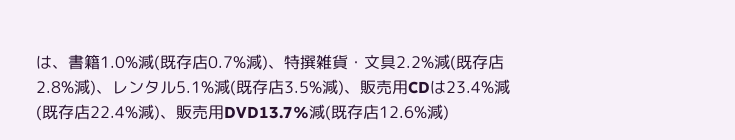は、書籍1.0%減(既存店0.7%減)、特撰雑貨・文具2.2%減(既存店2.8%減)、レンタル5.1%減(既存店3.5%減)、販売用CDは23.4%減(既存店22.4%減)、販売用DVD13.7%減(既存店12.6%減)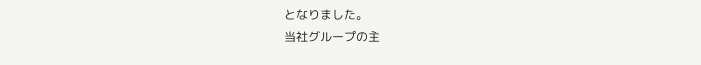となりました。
当社グループの主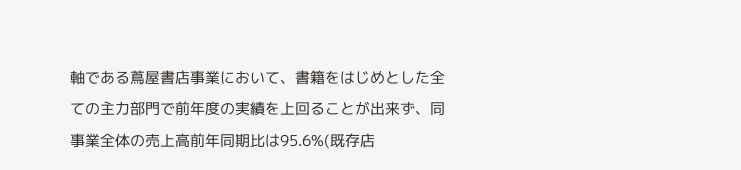軸である蔦屋書店事業において、書籍をはじめとした全ての主力部門で前年度の実績を上回ることが出来ず、同事業全体の売上高前年同期比は95.6%(既存店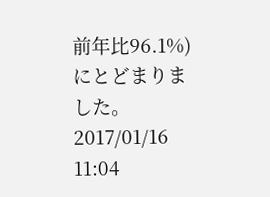前年比96.1%)にとどまりました。
2017/01/16 11:04